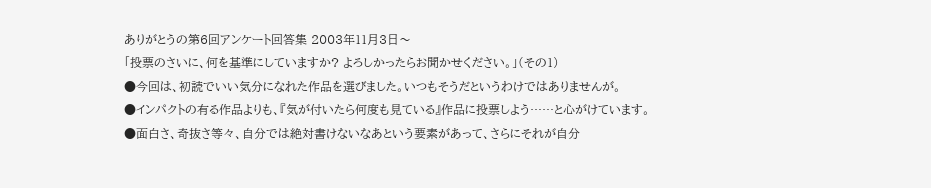ありがとうの第6回アンケート回答集 2003年11月3日〜
「投票のさいに、何を基準にしていますか? よろしかったらお聞かせください。」(その1)
●今回は、初読でいい気分になれた作品を選びました。いつもそうだというわけではありませんが。
●インパクトの有る作品よりも、『気が付いたら何度も見ている』作品に投票しよう……と心がけています。
●面白さ、奇抜さ等々、自分では絶対書けないなあという要素があって、さらにそれが自分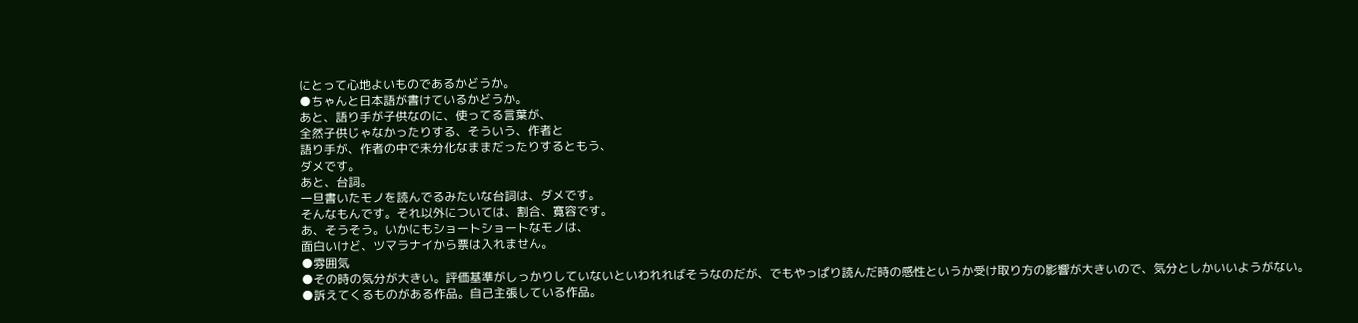にとって心地よいものであるかどうか。
●ちゃんと日本語が書けているかどうか。
あと、語り手が子供なのに、使ってる言葉が、
全然子供じゃなかったりする、そういう、作者と
語り手が、作者の中で未分化なままだったりするともう、
ダメです。
あと、台詞。
一旦書いたモノを読んでるみたいな台詞は、ダメです。
そんなもんです。それ以外については、割合、寛容です。
あ、そうそう。いかにもショートショートなモノは、
面白いけど、ツマラナイから票は入れません。
●雰囲気
●その時の気分が大きい。評価基準がしっかりしていないといわれればそうなのだが、でもやっぱり読んだ時の感性というか受け取り方の影響が大きいので、気分としかいいようがない。
●訴えてくるものがある作品。自己主張している作品。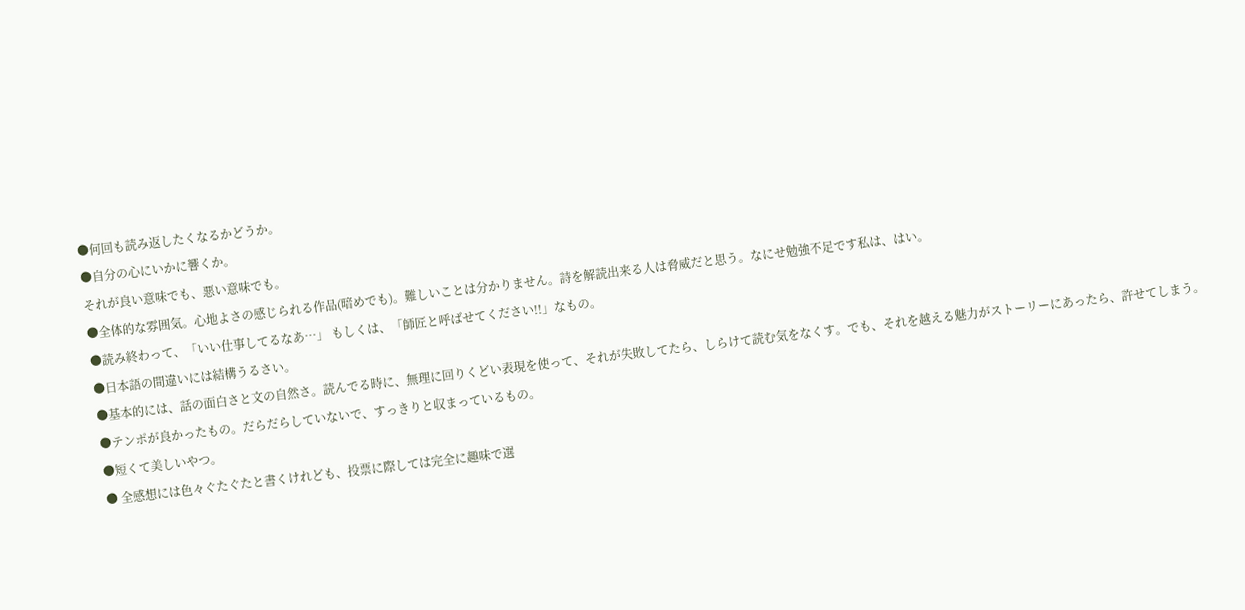●何回も読み返したくなるかどうか。
●自分の心にいかに響くか。
それが良い意味でも、悪い意味でも。
●全体的な雰囲気。心地よさの感じられる作品(暗めでも)。難しいことは分かりません。詩を解読出来る人は脅威だと思う。なにせ勉強不足です私は、はい。
●読み終わって、「いい仕事してるなあ…」 もしくは、「師匠と呼ばせてください!!」なもの。
●日本語の間違いには結構うるさい。
●基本的には、話の面白さと文の自然さ。読んでる時に、無理に回りくどい表現を使って、それが失敗してたら、しらけて読む気をなくす。でも、それを越える魅力がストーリーにあったら、許せてしまう。
●テンポが良かったもの。だらだらしていないで、すっきりと収まっているもの。
●短くて美しいやつ。
● 全感想には色々ぐたぐたと書くけれども、投票に際しては完全に趣味で選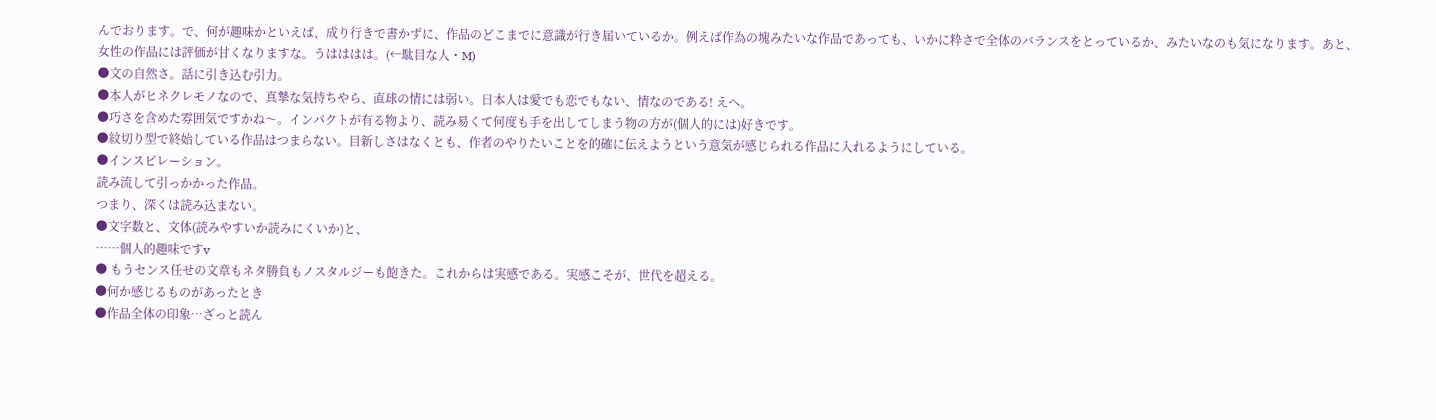んでおります。で、何が趣味かといえば、成り行きで書かずに、作品のどこまでに意識が行き届いているか。例えば作為の塊みたいな作品であっても、いかに粋さで全体のバランスをとっているか、みたいなのも気になります。あと、女性の作品には評価が甘くなりますな。うはははは。(←駄目な人・M)
●文の自然さ。話に引き込む引力。
●本人がヒネクレモノなので、真摯な気持ちやら、直球の情には弱い。日本人は愛でも恋でもない、情なのである! えへ。
●巧さを含めた雰囲気ですかね〜。インパクトが有る物より、読み易くて何度も手を出してしまう物の方が(個人的には)好きです。
●紋切り型で終始している作品はつまらない。目新しさはなくとも、作者のやりたいことを的確に伝えようという意気が感じられる作品に入れるようにしている。
●インスピレーション。
読み流して引っかかった作品。
つまり、深くは読み込まない。
●文字数と、文体(読みやすいか読みにくいか)と、
……個人的趣味ですv
● もうセンス任せの文章もネタ勝負もノスタルジーも飽きた。これからは実感である。実感こそが、世代を超える。
●何か感じるものがあったとき
●作品全体の印象…ざっと読ん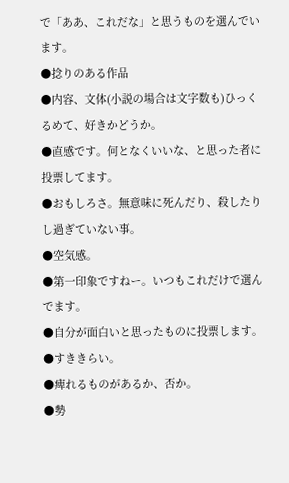で「ああ、これだな」と思うものを選んでいます。
●捻りのある作品
●内容、文体(小説の場合は文字数も)ひっくるめて、好きかどうか。
●直感です。何となくいいな、と思った者に投票してます。
●おもしろさ。無意味に死んだり、殺したりし過ぎていない事。
●空気感。
●第一印象ですねー。いつもこれだけで選んでます。
●自分が面白いと思ったものに投票します。
●すききらい。
●痺れるものがあるか、否か。
●勢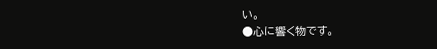い。
●心に響く物です。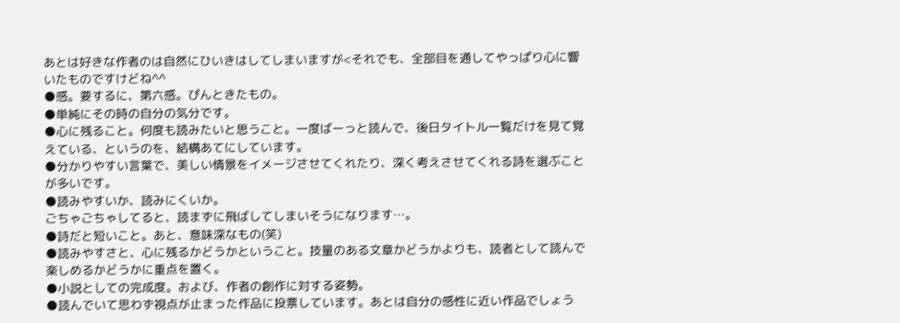あとは好きな作者のは自然にひいきはしてしまいますが<それでも、全部目を通してやっぱり心に響いたものですけどね^^
●感。要するに、第六感。ぴんときたもの。
●単純にその時の自分の気分です。
●心に残ること。何度も読みたいと思うこと。一度ばーっと読んで、後日タイトル一覧だけを見て覚えている、というのを、結構あてにしています。
●分かりやすい言葉で、美しい情景をイメージさせてくれたり、深く考えさせてくれる詩を選ぶことが多いです。
●読みやすいか、読みにくいか。
ごちゃごちゃしてると、読まずに飛ばしてしまいそうになります…。
●詩だと短いこと。あと、意味深なもの(笑)
●読みやすさと、心に残るかどうかということ。技量のある文章かどうかよりも、読者として読んで楽しめるかどうかに重点を置く。
●小説としての完成度。および、作者の創作に対する姿勢。
●読んでいて思わず視点が止まった作品に投票しています。あとは自分の感性に近い作品でしょう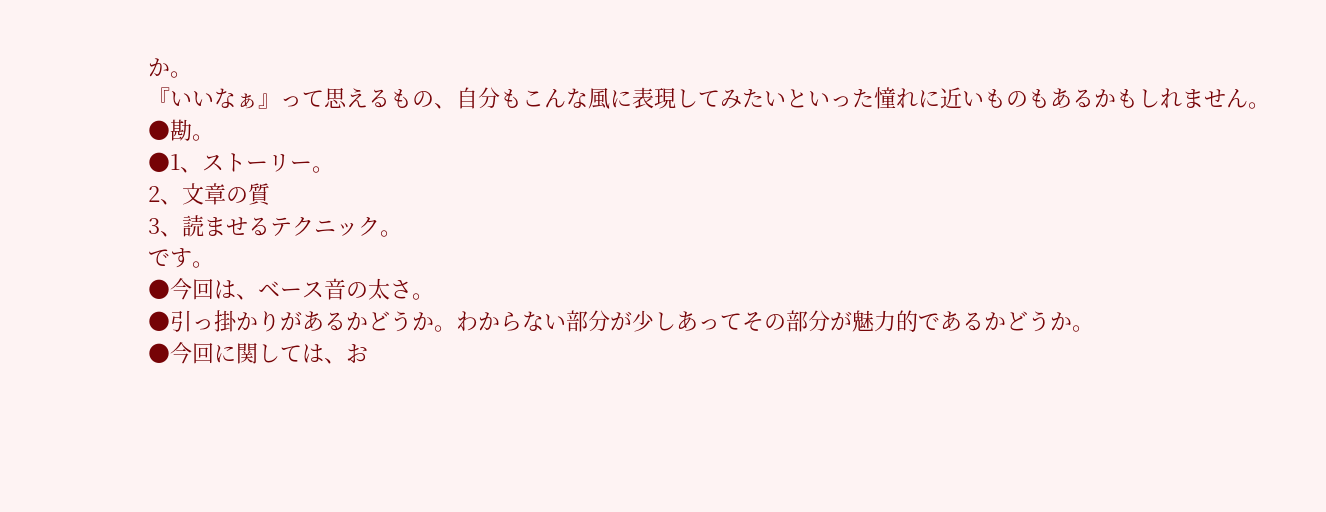か。
『いいなぁ』って思えるもの、自分もこんな風に表現してみたいといった憧れに近いものもあるかもしれません。
●勘。
●1、ストーリー。
2、文章の質
3、読ませるテクニック。
です。
●今回は、ベース音の太さ。
●引っ掛かりがあるかどうか。わからない部分が少しあってその部分が魅力的であるかどうか。
●今回に関しては、お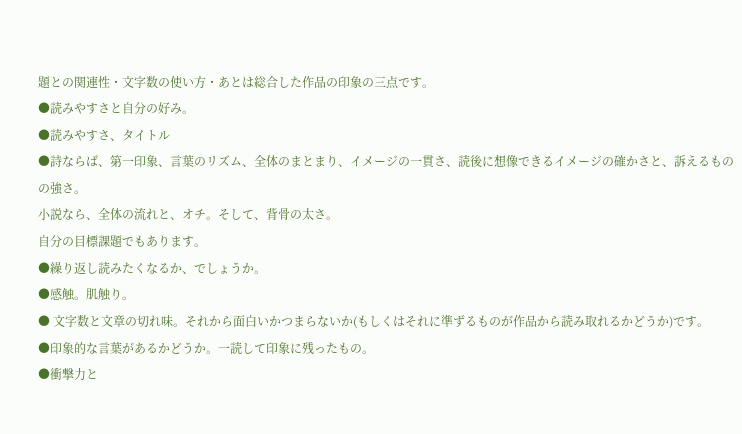題との関連性・文字数の使い方・あとは総合した作品の印象の三点です。
●読みやすさと自分の好み。
●読みやすさ、タイトル
●詩ならば、第一印象、言葉のリズム、全体のまとまり、イメージの一貫さ、読後に想像できるイメージの確かさと、訴えるものの強さ。
小説なら、全体の流れと、オチ。そして、背骨の太さ。
自分の目標課題でもあります。
●繰り返し読みたくなるか、でしょうか。
●感触。肌触り。
● 文字数と文章の切れ味。それから面白いかつまらないか(もしくはそれに準ずるものが作品から読み取れるかどうか)です。
●印象的な言葉があるかどうか。一読して印象に残ったもの。
●衝撃力と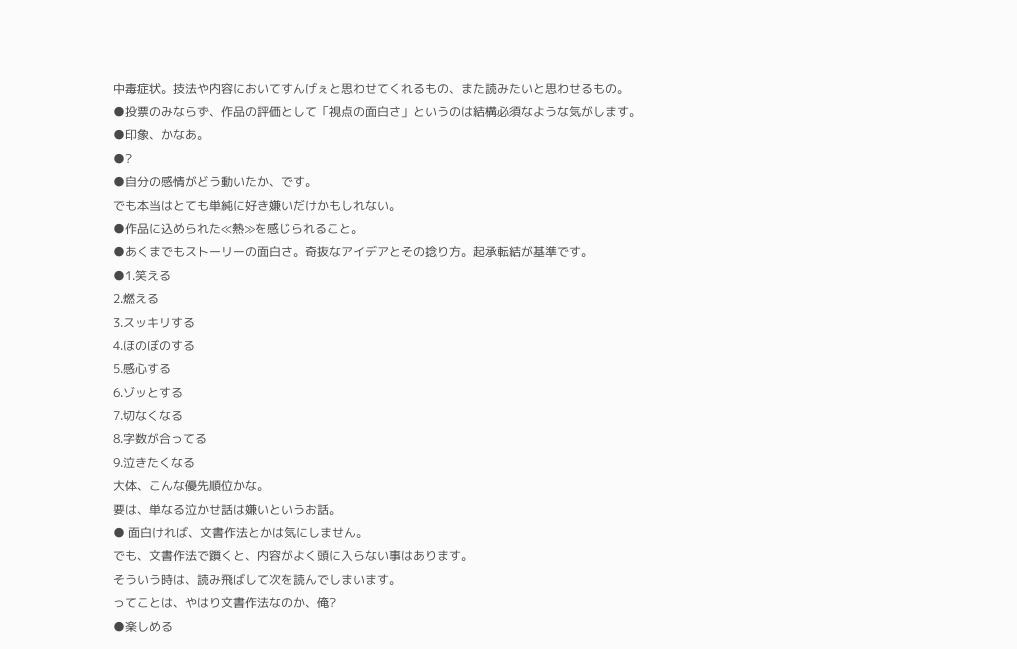中毒症状。技法や内容においてすんげぇと思わせてくれるもの、また読みたいと思わせるもの。
●投票のみならず、作品の評価として「視点の面白さ」というのは結構必須なような気がします。
●印象、かなあ。
●?
●自分の感情がどう動いたか、です。
でも本当はとても単純に好き嫌いだけかもしれない。
●作品に込められた≪熱≫を感じられること。
●あくまでもストーリーの面白さ。奇抜なアイデアとその捻り方。起承転結が基準です。
●1.笑える
2.燃える
3.スッキリする
4.ほのぼのする
5.感心する
6.ゾッとする
7.切なくなる
8.字数が合ってる
9.泣きたくなる
大体、こんな優先順位かな。
要は、単なる泣かせ話は嫌いというお話。
● 面白ければ、文書作法とかは気にしません。
でも、文書作法で躓くと、内容がよく頭に入らない事はあります。
そういう時は、読み飛ばして次を読んでしまいます。
ってことは、やはり文書作法なのか、俺?
●楽しめる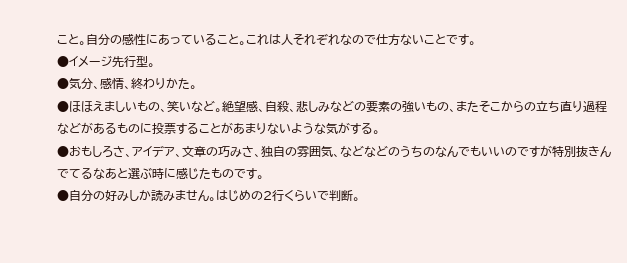こと。自分の感性にあっていること。これは人それぞれなので仕方ないことです。
●イメージ先行型。
●気分、感情、終わりかた。
●ほほえましいもの、笑いなど。絶望感、自殺、悲しみなどの要素の強いもの、またそこからの立ち直り過程などがあるものに投票することがあまりないような気がする。
●おもしろさ、アイデア、文章の巧みさ、独自の雰囲気、などなどのうちのなんでもいいのですが特別抜きんでてるなあと選ぶ時に感じたものです。
●自分の好みしか読みません。はじめの2行くらいで判断。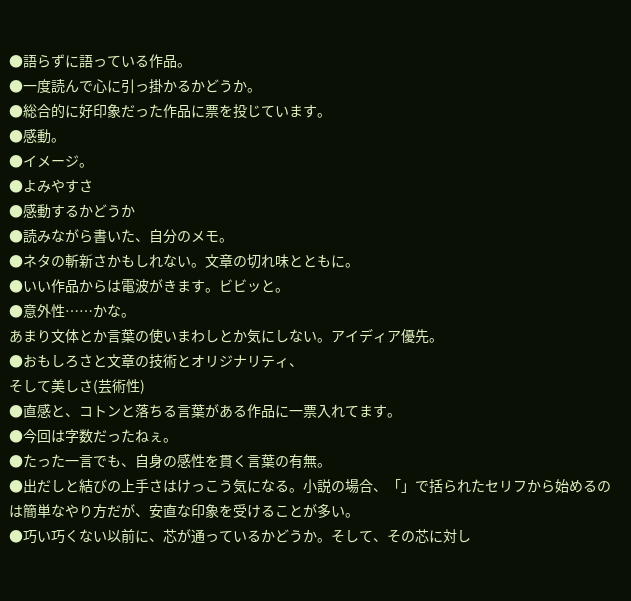●語らずに語っている作品。
●一度読んで心に引っ掛かるかどうか。
●総合的に好印象だった作品に票を投じています。
●感動。
●イメージ。
●よみやすさ
●感動するかどうか
●読みながら書いた、自分のメモ。
●ネタの斬新さかもしれない。文章の切れ味とともに。
●いい作品からは電波がきます。ビビッと。
●意外性……かな。
あまり文体とか言葉の使いまわしとか気にしない。アイディア優先。
●おもしろさと文章の技術とオリジナリティ、
そして美しさ(芸術性)
●直感と、コトンと落ちる言葉がある作品に一票入れてます。
●今回は字数だったねぇ。
●たった一言でも、自身の感性を貫く言葉の有無。
●出だしと結びの上手さはけっこう気になる。小説の場合、「」で括られたセリフから始めるのは簡単なやり方だが、安直な印象を受けることが多い。
●巧い巧くない以前に、芯が通っているかどうか。そして、その芯に対し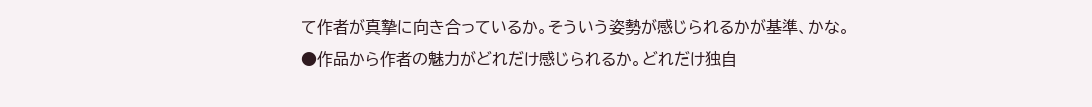て作者が真摯に向き合っているか。そういう姿勢が感じられるかが基準、かな。
●作品から作者の魅力がどれだけ感じられるか。どれだけ独自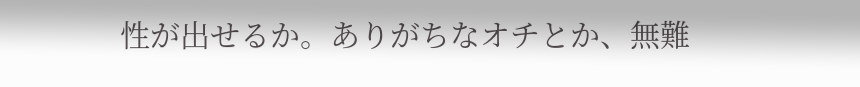性が出せるか。ありがちなオチとか、無難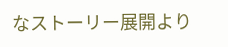なストーリー展開より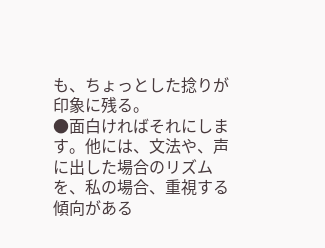も、ちょっとした捻りが印象に残る。
●面白ければそれにします。他には、文法や、声に出した場合のリズムを、私の場合、重視する傾向がある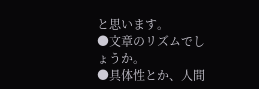と思います。
●文章のリズムでしょうか。
●具体性とか、人間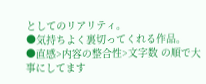としてのリアリティ。
●気持ちよく裏切ってくれる作品。
●直感>内容の整合性>文字数 の順で大事にしてます